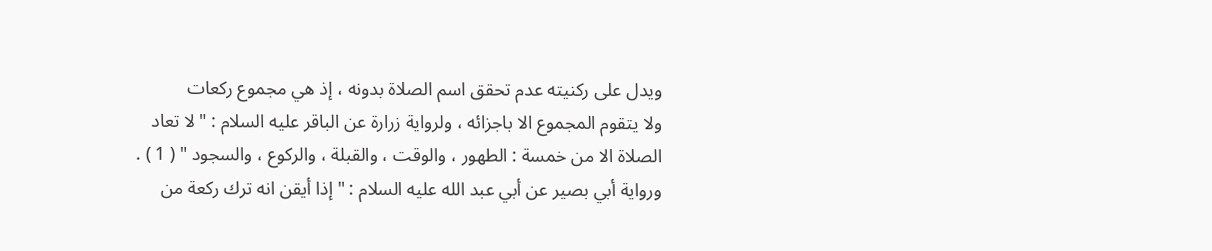ويدل على ركنيته عدم تحقق اسم الصلاة بدونه ، إذ هي مجموع ركعات
ولا يتقوم المجموع الا باجزائه ، ولرواية زرارة عن الباقر عليه السلام : " لا تعاد
الصلاة الا من خمسة : الطهور ، والوقت ، والقبلة ، والركوع ، والسجود " ( 1 ) .
ورواية أبي بصير عن أبي عبد الله عليه السلام : " إذا أيقن انه ترك ركعة من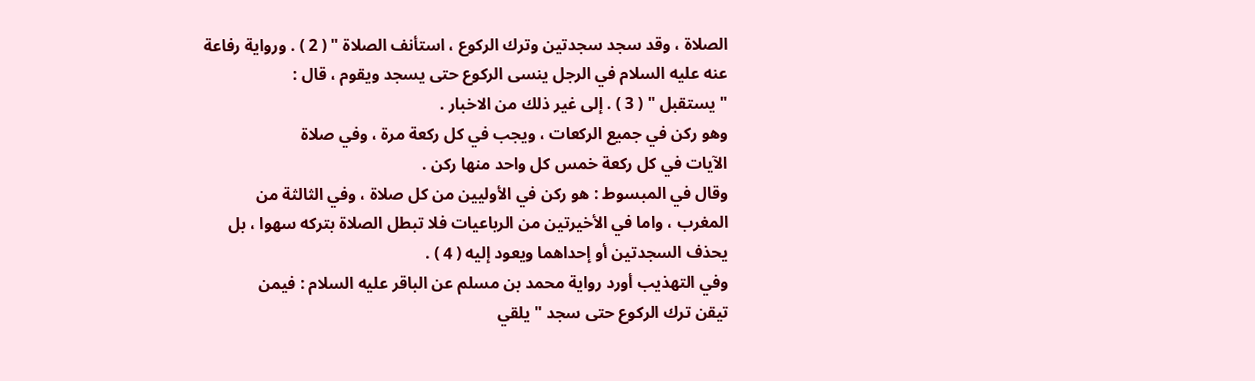الصلاة ، وقد سجد سجدتين وترك الركوع ، استأنف الصلاة " ( 2 ) . ورواية رفاعة
عنه عليه السلام في الرجل ينسى الركوع حتى يسجد ويقوم ، قال :
" يستقبل " ( 3 ) . إلى غير ذلك من الاخبار .
وهو ركن في جميع الركعات ، ويجب في كل ركعة مرة ، وفي صلاة
الآيات في كل ركعة خمس كل واحد منها ركن .
وقال في المبسوط : هو ركن في الأوليين من كل صلاة ، وفي الثالثة من
المغرب ، واما في الأخيرتين من الرباعيات فلا تبطل الصلاة بتركه سهوا ، بل
يحذف السجدتين أو إحداهما ويعود إليه ( 4 ) .
وفي التهذيب أورد رواية محمد بن مسلم عن الباقر عليه السلام : فيمن
تيقن ترك الركوع حتى سجد " يلقي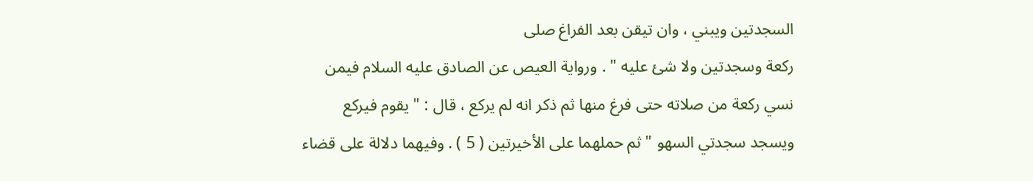السجدتين ويبني ، وان تيقن بعد الفراغ صلى
ركعة وسجدتين ولا شئ عليه " . ورواية العيص عن الصادق عليه السلام فيمن
نسي ركعة من صلاته حتى فرغ منها ثم ذكر انه لم يركع ، قال : " يقوم فيركع
ويسجد سجدتي السهو " ثم حملهما على الأخيرتين ( 5 ) . وفيهما دلالة على قضاء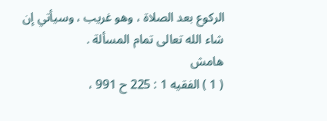الركوع بعد الصلاة ، وهو غريب ، وسيأتي إن شاء الله تعالى تمام المسألة .
هامش
( 1 ) الفقيه 1 : 225 ح 991 ،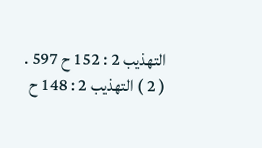التهذيب 2 : 152 ح 597 .
( 2 ) التهذيب 2 : 148 ح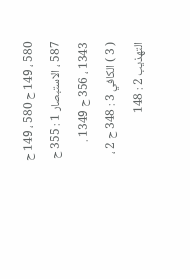580 ، 149 ح 580 ، 149 ح 587 ، الاستبصار 1 : 355 ح 1343 ، 356 ح 1349 .
( 3 ) الكافي 3 : 348 ح 2 ، التهذيب 2 : 148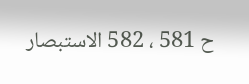ح 581 ، 582 الاستبصار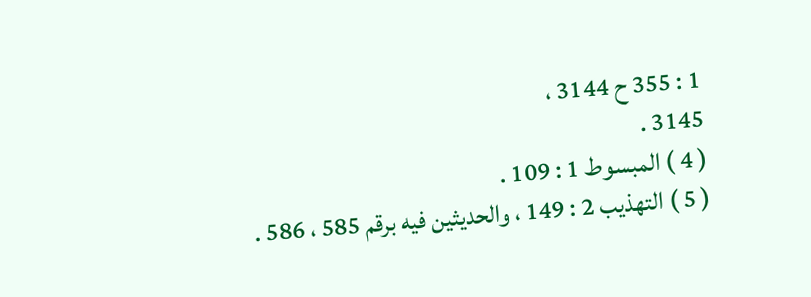1 : 355 ح 3144 ،
3145 .
( 4 ) المبسوط 1 : 109 .
( 5 ) التهذيب 2 : 149 ، والحديثين فيه برقم 585 ، 586 .